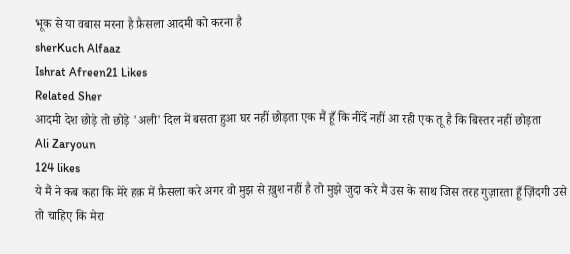भूक से या वबास मरना है फ़ैसला आदमी को करना है
sherKuch Alfaaz
Ishrat Afreen21 Likes
Related Sher
आदमी देश छोड़े तो छोड़े 'अली' दिल में बसता हुआ घर नहीं छोड़ता एक मैं हूँ कि नींदें नहीं आ रही एक तू है कि बिस्तर नहीं छोड़ता
Ali Zaryoun
124 likes
ये मैं ने कब कहा कि मेरे हक़ में फ़ैसला करे अगर वो मुझ से ख़ुश नहीं है तो मुझे जुदा करे मैं उस के साथ जिस तरह गुज़ारता हूँ ज़िंदगी उसे तो चाहिए कि मेरा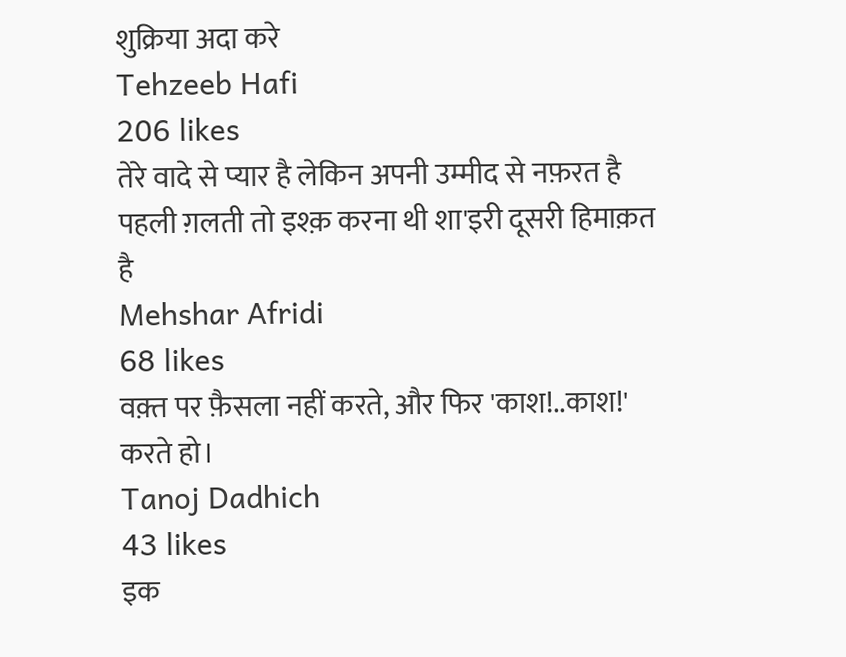शुक्रिया अदा करे
Tehzeeb Hafi
206 likes
तेरे वादे से प्यार है लेकिन अपनी उम्मीद से नफ़रत है पहली ग़लती तो इश्क़ करना थी शा'इरी दूसरी हिमाक़त है
Mehshar Afridi
68 likes
वक़्त पर फ़ैसला नहीं करते, और फिर 'काश!..काश!' करते हो।
Tanoj Dadhich
43 likes
इक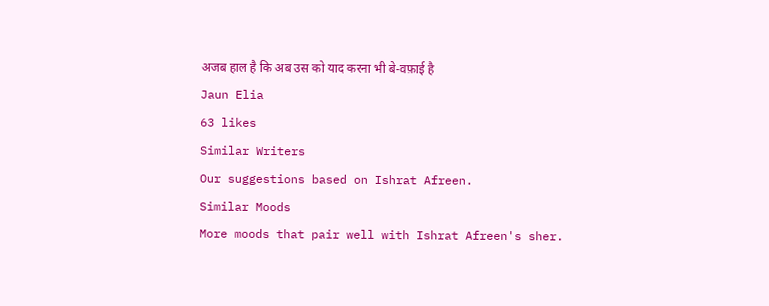अजब हाल है कि अब उस को याद करना भी बे-वफ़ाई है
Jaun Elia
63 likes
Similar Writers
Our suggestions based on Ishrat Afreen.
Similar Moods
More moods that pair well with Ishrat Afreen's sher.